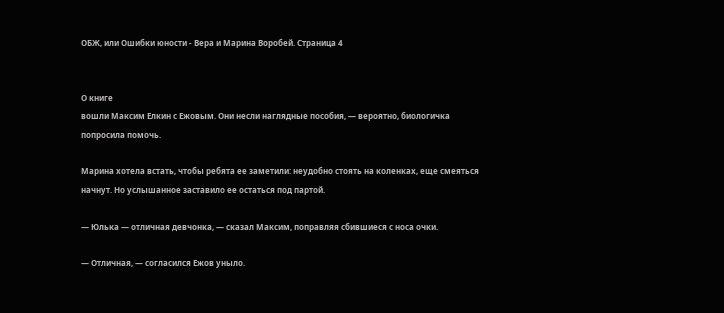ОБЖ, или Ошибки юности - Вера и Марина Воробей. Страница 4


О книге
вошли Максим Елкин с Ежовым. Они несли наглядные пособия, — вероятно, биологичка попросила помочь.

Марина хотела встать, чтобы ребята ее заметили: неудобно стоять на коленках, еще смеяться начнут. Но услышанное заставило ее остаться под партой.

— Юлька — отличная девчонка, — сказал Максим, поправляя сбившиеся с носа очки.

— Отличная, — согласился Ежов уныло.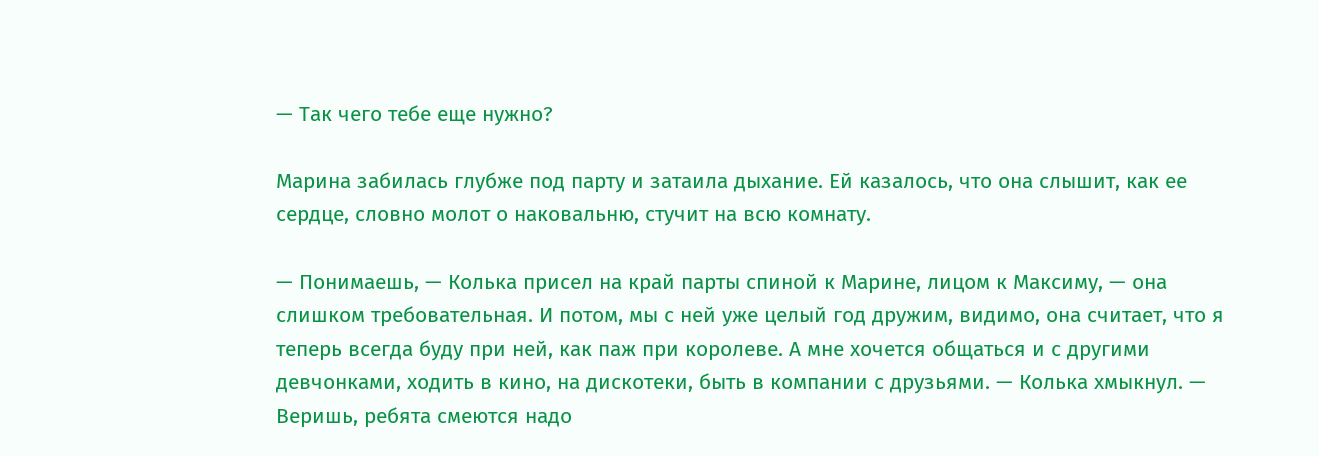— Так чего тебе еще нужно?

Марина забилась глубже под парту и затаила дыхание. Ей казалось, что она слышит, как ее сердце, словно молот о наковальню, стучит на всю комнату.

— Понимаешь, — Колька присел на край парты спиной к Марине, лицом к Максиму, — она слишком требовательная. И потом, мы с ней уже целый год дружим, видимо, она считает, что я теперь всегда буду при ней, как паж при королеве. А мне хочется общаться и с другими девчонками, ходить в кино, на дискотеки, быть в компании с друзьями. — Колька хмыкнул. — Веришь, ребята смеются надо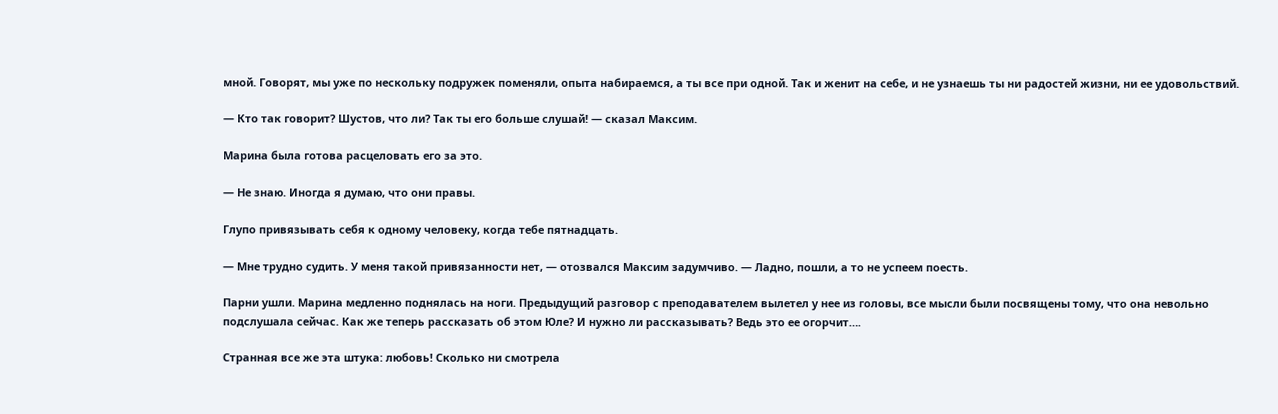мной. Говорят, мы уже по нескольку подружек поменяли, опыта набираемся, а ты все при одной. Так и женит на себе, и не узнаешь ты ни радостей жизни, ни ее удовольствий.

— Кто так говорит? Шустов, что ли? Так ты его больше слушай! — сказал Максим.

Марина была готова расцеловать его за это.

— Не знаю. Иногда я думаю, что они правы.

Глупо привязывать себя к одному человеку, когда тебе пятнадцать.

— Мне трудно судить. У меня такой привязанности нет, — отозвался Максим задумчиво. — Ладно, пошли, а то не успеем поесть.

Парни ушли. Марина медленно поднялась на ноги. Предыдущий разговор с преподавателем вылетел у нее из головы, все мысли были посвящены тому, что она невольно подслушала сейчас. Как же теперь рассказать об этом Юле? И нужно ли рассказывать? Ведь это ее огорчит….

Странная все же эта штука: любовь! Сколько ни смотрела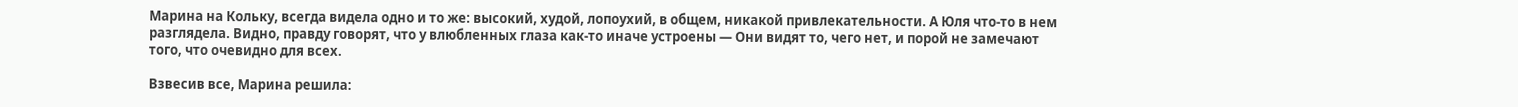Марина на Кольку, всегда видела одно и то же: высокий, худой, лопоухий, в общем, никакой привлекательности. А Юля что-то в нем разглядела. Видно, правду говорят, что у влюбленных глаза как-то иначе устроены — Они видят то, чего нет, и порой не замечают того, что очевидно для всех.

Взвесив все, Марина решила: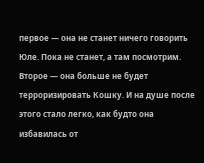первое — она не станет ничего говорить Юле. Пока не станет, а там посмотрим. Второе — она больше не будет терроризировать Кошку. И на душе после этого стало легко, как будто она избавилась от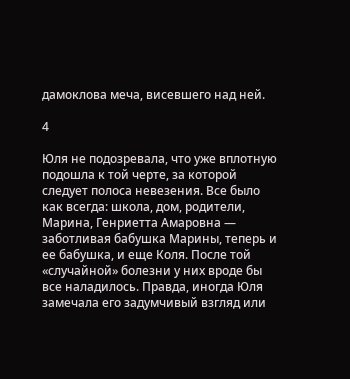дамоклова меча, висевшего над ней.

4

Юля не подозревала, что уже вплотную подошла к той черте, за которой следует полоса невезения. Все было как всегда: школа, дом, родители, Марина, Генриетта Амаровна — заботливая бабушка Марины, теперь и ее бабушка, и еще Коля. После той «случайной» болезни у них вроде бы все наладилось. Правда, иногда Юля замечала его задумчивый взгляд или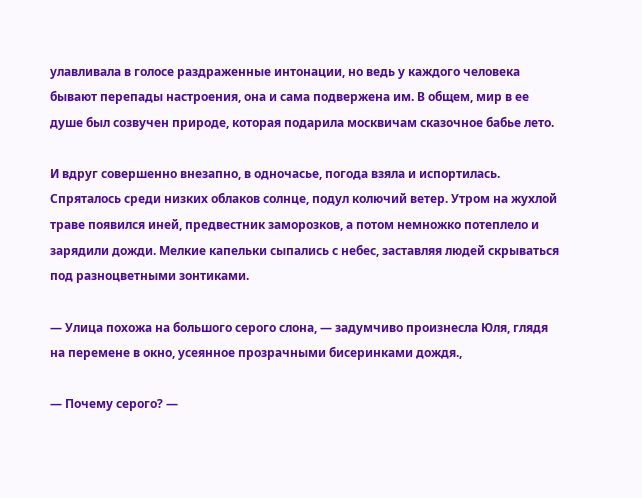улавливала в голосе раздраженные интонации, но ведь у каждого человека бывают перепады настроения, она и сама подвержена им. В общем, мир в ее душе был созвучен природе, которая подарила москвичам сказочное бабье лето.

И вдруг совершенно внезапно, в одночасье, погода взяла и испортилась. Спряталось среди низких облаков солнце, подул колючий ветер. Утром на жухлой траве появился иней, предвестник заморозков, а потом немножко потеплело и зарядили дожди. Мелкие капельки сыпались с небес, заставляя людей скрываться под разноцветными зонтиками.

— Улица похожа на большого серого слона, — задумчиво произнесла Юля, глядя на перемене в окно, усеянное прозрачными бисеринками дождя.,

— Почему серого? —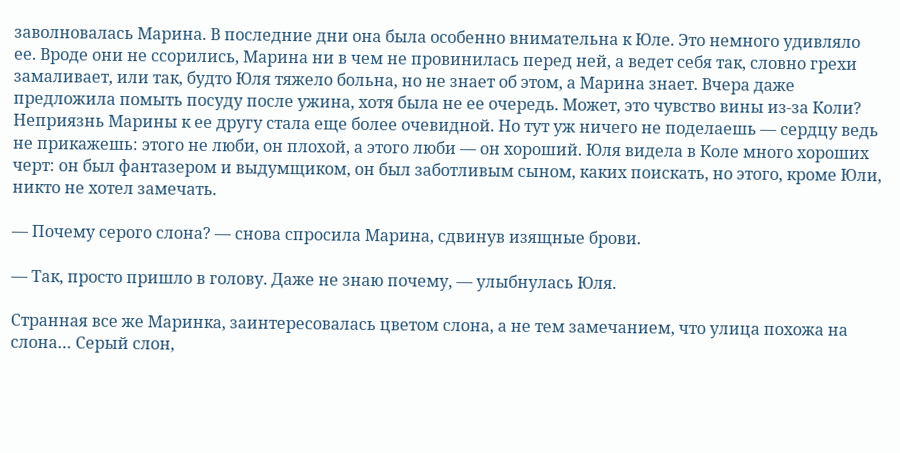заволновалась Марина. В последние дни она была особенно внимательна к Юле. Это немного удивляло ее. Вроде они не ссорились, Марина ни в чем не провинилась перед ней, а ведет себя так, словно грехи замаливает, или так, будто Юля тяжело больна, но не знает об этом, а Марина знает. Вчера даже предложила помыть посуду после ужина, хотя была не ее очередь. Может, это чувство вины из-за Коли? Неприязнь Марины к ее другу стала еще более очевидной. Но тут уж ничего не поделаешь — сердцу ведь не прикажешь: этого не люби, он плохой, а этого люби — он хороший. Юля видела в Коле много хороших черт: он был фантазером и выдумщиком, он был заботливым сыном, каких поискать, но этого, кроме Юли, никто не хотел замечать.

— Почему серого слона? — снова спросила Марина, сдвинув изящные брови.

— Так, просто пришло в голову. Даже не знаю почему, — улыбнулась Юля.

Странная все же Маринка, заинтересовалась цветом слона, а не тем замечанием, что улица похожа на слона… Серый слон,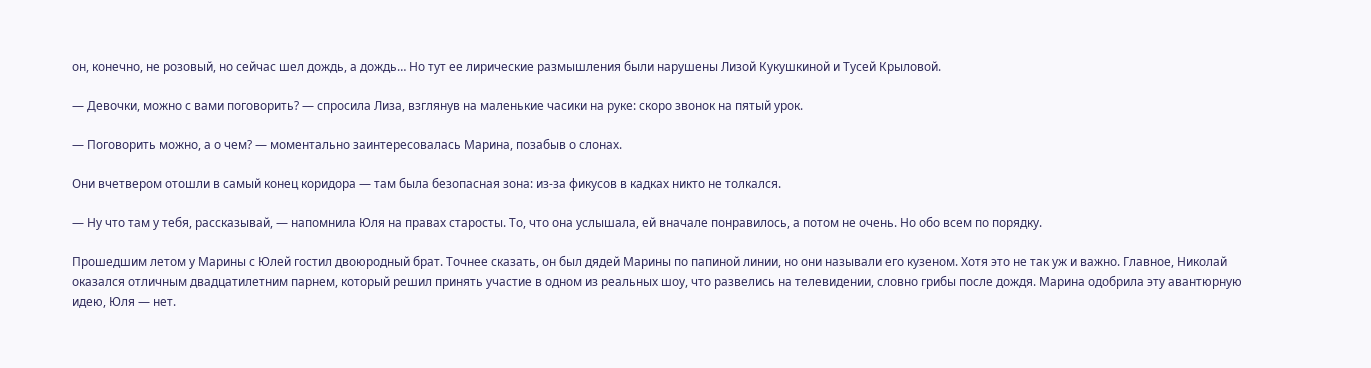он, конечно, не розовый, но сейчас шел дождь, а дождь… Но тут ее лирические размышления были нарушены Лизой Кукушкиной и Тусей Крыловой.

— Девочки, можно с вами поговорить? — спросила Лиза, взглянув на маленькие часики на руке: скоро звонок на пятый урок.

— Поговорить можно, а о чем? — моментально заинтересовалась Марина, позабыв о слонах.

Они вчетвером отошли в самый конец коридора — там была безопасная зона: из-за фикусов в кадках никто не толкался.

— Ну что там у тебя, рассказывай, — напомнила Юля на правах старосты. То, что она услышала, ей вначале понравилось, а потом не очень. Но обо всем по порядку.

Прошедшим летом у Марины с Юлей гостил двоюродный брат. Точнее сказать, он был дядей Марины по папиной линии, но они называли его кузеном. Хотя это не так уж и важно. Главное, Николай оказался отличным двадцатилетним парнем, который решил принять участие в одном из реальных шоу, что развелись на телевидении, словно грибы после дождя. Марина одобрила эту авантюрную идею, Юля — нет.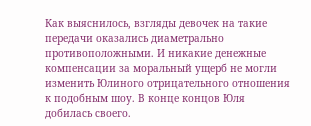Как выяснилось, взгляды девочек на такие передачи оказались диаметрально противоположными. И никакие денежные компенсации за моральный ущерб не могли изменить Юлиного отрицательного отношения к подобным шоу. В конце концов Юля добилась своего.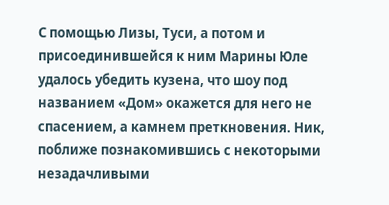С помощью Лизы, Туси, а потом и присоединившейся к ним Марины Юле удалось убедить кузена, что шоу под названием «Дом» окажется для него не спасением, а камнем преткновения. Ник, поближе познакомившись с некоторыми незадачливыми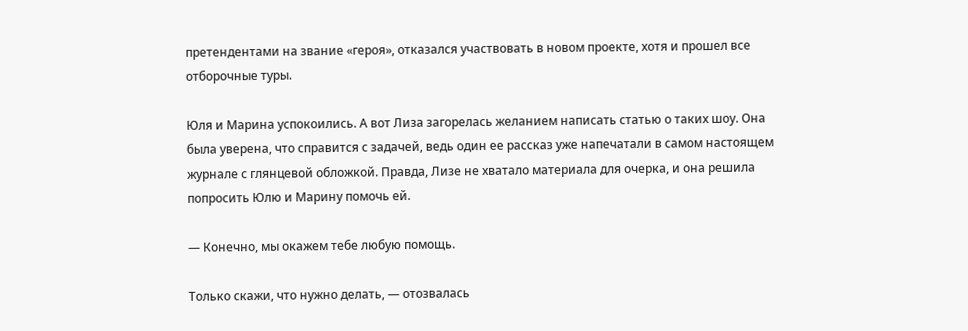претендентами на звание «героя», отказался участвовать в новом проекте, хотя и прошел все отборочные туры.

Юля и Марина успокоились. А вот Лиза загорелась желанием написать статью о таких шоу. Она была уверена, что справится с задачей, ведь один ее рассказ уже напечатали в самом настоящем журнале с глянцевой обложкой. Правда, Лизе не хватало материала для очерка, и она решила попросить Юлю и Марину помочь ей.

— Конечно, мы окажем тебе любую помощь.

Только скажи, что нужно делать, — отозвалась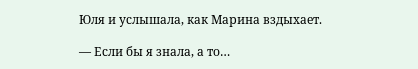Юля и услышала, как Марина вздыхает.

— Если бы я знала, а то…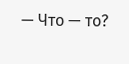— Что — то?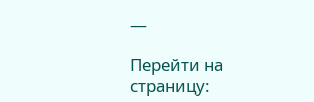—

Перейти на страницу: